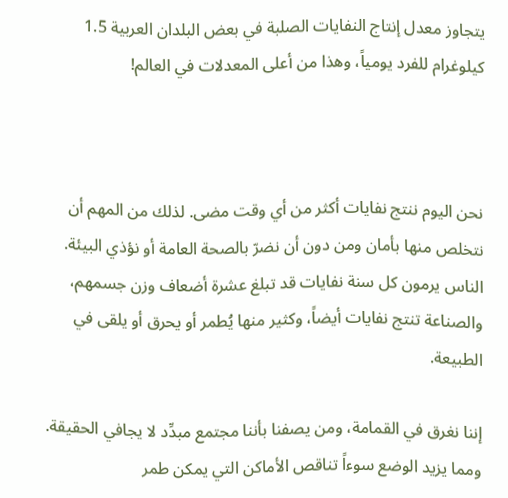يتجاوز معدل إنتاج النفايات الصلبة في بعض البلدان العربية 1.5 كيلوغرام للفرد يومياً، وهذا من أعلى المعدلات في العالم!



نحن اليوم ننتج نفايات أكثر من أي وقت مضى. لذلك من المهم أن نتخلص منها بأمان ومن دون أن نضرّ بالصحة العامة أو نؤذي البيئة. الناس يرمون كل سنة نفايات قد تبلغ عشرة أضعاف وزن جسمهم، والصناعة تنتج نفايات أيضاً، وكثير منها يُطمر أو يحرق أو يلقى في الطبيعة.

إننا نغرق في القمامة، ومن يصفنا بأننا مجتمع مبدِّد لا يجافي الحقيقة. ومما يزيد الوضع سوءاً تناقص الأماكن التي يمكن طمر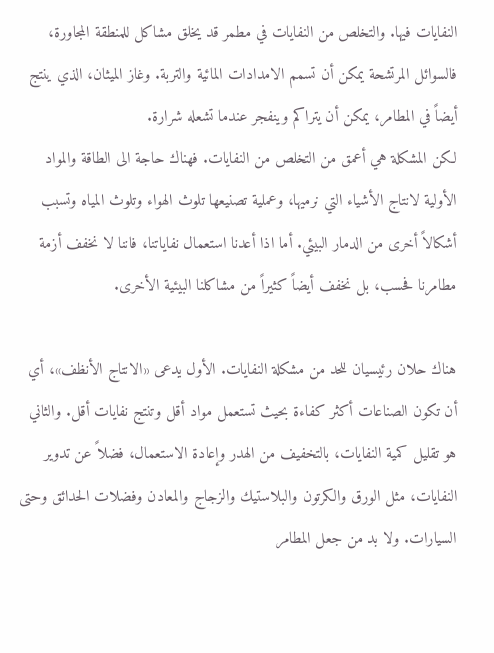النفايات فيها. والتخلص من النفايات في مطمر قد يخلق مشاكل للمنطقة المجاورة، فالسوائل المرتشحة يمكن أن تسمم الامدادات المائية والتربة. وغاز الميثان، الذي ينتج أيضاً في المطامر، يمكن أن يتراكم وينفجر عندما تشعله شرارة.
لكن المشكلة هي أعمق من التخلص من النفايات. فهناك حاجة الى الطاقة والمواد الأولية لانتاج الأشياء التي نرميها، وعملية تصنيعها تلوث الهواء وتلوث المياه وتسبب أشكالاً أخرى من الدمار البيئي. أما اذا أعدنا استعمال نفاياتنا، فاننا لا نخفف أزمة مطامرنا فحسب، بل نخفف أيضاً كثيراً من مشاكلنا البيئية الأخرى.

هناك حلان رئيسيان للحد من مشكلة النفايات. الأول يدعى «الانتاج الأنظف»، أي أن تكون الصناعات أكثر كفاءة بحيث تستعمل مواد أقل وتنتج نفايات أقل. والثاني هو تقليل كمية النفايات، بالتخفيف من الهدر وإعادة الاستعمال، فضلاً عن تدوير النفايات، مثل الورق والكرتون والبلاستيك والزجاج والمعادن وفضلات الحدائق وحتى السيارات. ولا بد من جعل المطامر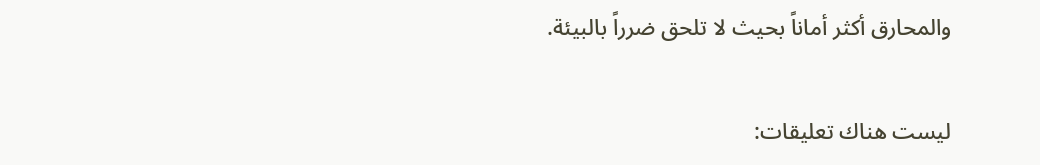والمحارق أكثر أماناً بحيث لا تلحق ضرراً بالبيئة.

ليست هناك تعليقات: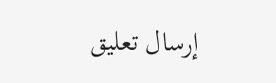إرسال تعليق